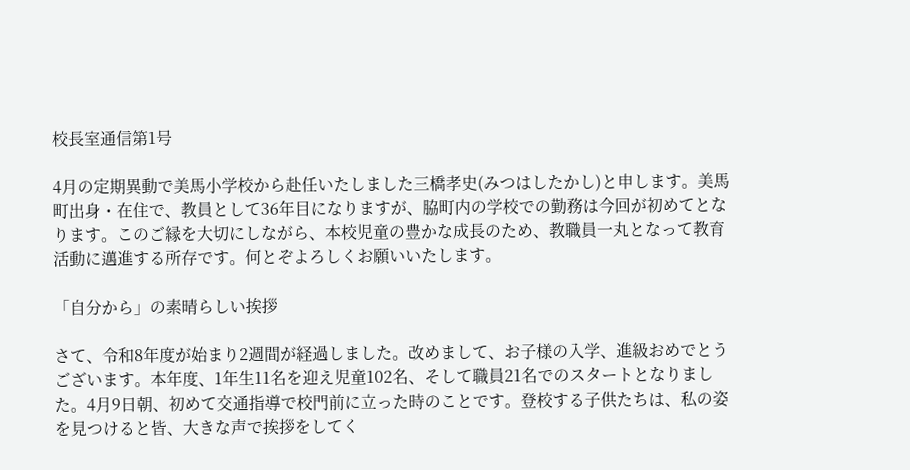校長室通信第1号

4月の定期異動で美馬小学校から赴任いたしました三橋孝史(みつはしたかし)と申します。美馬町出身・在住で、教員として36年目になりますが、脇町内の学校での勤務は今回が初めてとなります。このご縁を大切にしながら、本校児童の豊かな成長のため、教職員一丸となって教育活動に邁進する所存です。何とぞよろしくお願いいたします。

「自分から」の素晴らしい挨拶

さて、令和8年度が始まり2週間が経過しました。改めまして、お子様の入学、進級おめでとうございます。本年度、1年生11名を迎え児童102名、そして職員21名でのスタートとなりました。4月9日朝、初めて交通指導で校門前に立った時のことです。登校する子供たちは、私の姿を見つけると皆、大きな声で挨拶をしてく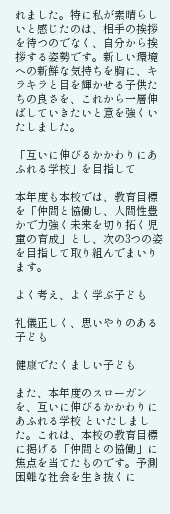れました。特に私が素晴らしいと感じたのは、相手の挨拶を待つのでなく、自分から挨拶する姿勢です。新しい環境への新鮮な気持ちを胸に、キラキラと目を輝かせる子供たちの良さを、これから一層伸ばしていきたいと意を強くいたしました。

「互いに伸びるかかわりにあふれる学校」を目指して

本年度も本校では、教育目標を「仲間と協働し、人間性豊かで力強く未来を切り拓く児童の育成」とし、次の3つの姿を目指して取り組んでまいります。

よく考え、よく学ぶ子ども

礼儀正しく、思いやりのある子ども

健康でたくましい子ども

また、本年度のスローガンを、互いに伸びるかかわりにあふれる学校 といたしました。これは、本校の教育目標に掲げる「仲間との協働」に焦点を当てたものです。予測困難な社会を生き抜くに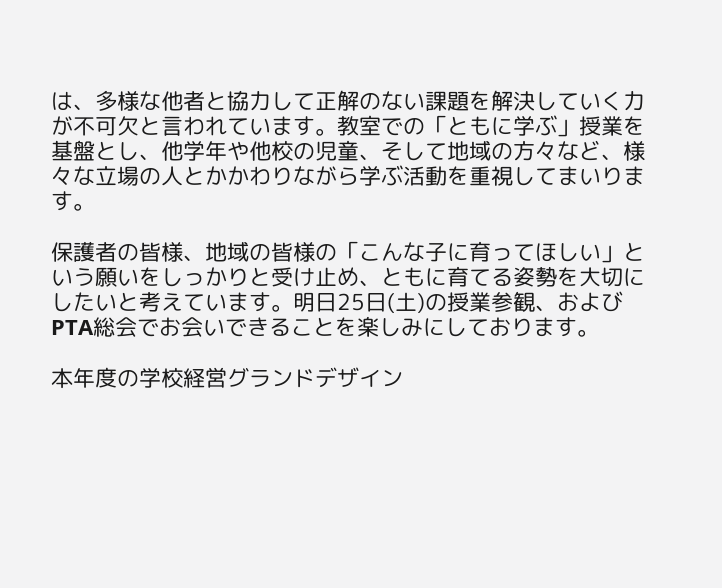は、多様な他者と協力して正解のない課題を解決していく力が不可欠と言われています。教室での「ともに学ぶ」授業を基盤とし、他学年や他校の児童、そして地域の方々など、様々な立場の人とかかわりながら学ぶ活動を重視してまいります。

保護者の皆様、地域の皆様の「こんな子に育ってほしい」という願いをしっかりと受け止め、ともに育てる姿勢を大切にしたいと考えています。明日25日(土)の授業参観、およびPTA総会でお会いできることを楽しみにしております。

本年度の学校経営グランドデザイン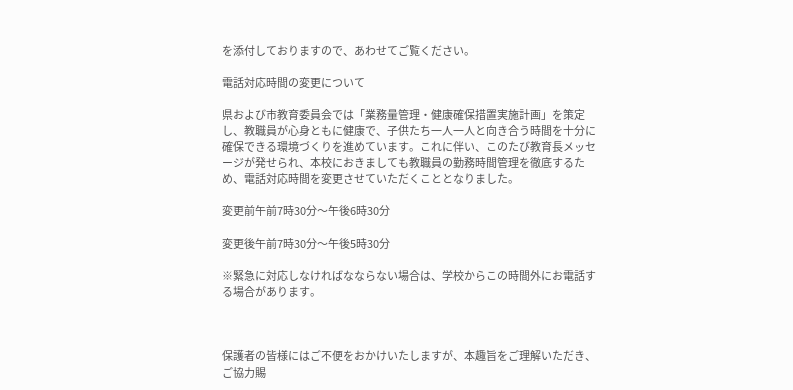を添付しておりますので、あわせてご覧ください。

電話対応時間の変更について

県および市教育委員会では「業務量管理・健康確保措置実施計画」を策定し、教職員が心身ともに健康で、子供たち一人一人と向き合う時間を十分に確保できる環境づくりを進めています。これに伴い、このたび教育長メッセージが発せられ、本校におきましても教職員の勤務時間管理を徹底するため、電話対応時間を変更させていただくこととなりました。

変更前午前7時30分〜午後6時30分

変更後午前7時30分〜午後5時30分

※緊急に対応しなければなならない場合は、学校からこの時間外にお電話する場合があります。



保護者の皆様にはご不便をおかけいたしますが、本趣旨をご理解いただき、ご協力賜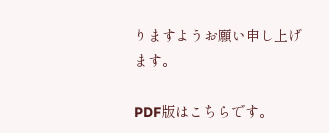りますようお願い申し上げます。

PDF版はこちらです。